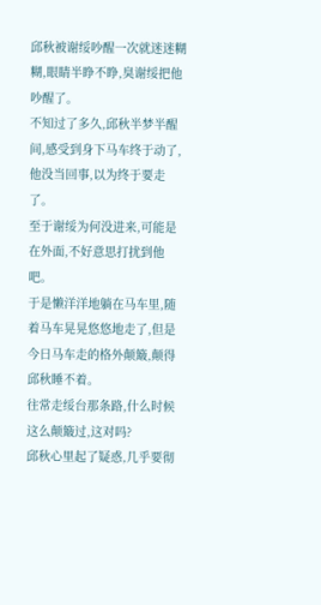邱秋被谢绥吵醒一次就迷迷糊糊,眼睛半睁不睁,臭谢绥把他吵醒了。
不知过了多久,邱秋半梦半醒间,感受到身下马车终于动了,他没当回事,以为终于要走了。
至于谢绥为何没进来,可能是在外面,不好意思打扰到他吧。
于是懒洋洋地躺在马车里,随着马车晃晃悠悠地走了,但是今日马车走的格外颠簸,颠得邱秋睡不着。
往常走绥台那条路,什么时候这么颠簸过,这对吗?
邱秋心里起了疑惑,几乎要彻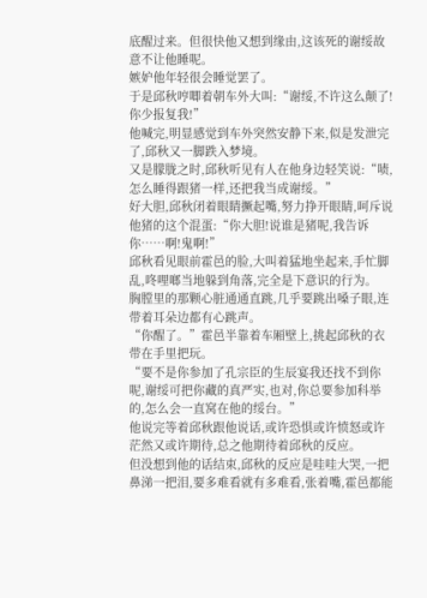底醒过来。但很快他又想到缘由,这该死的谢绥故意不让他睡呢。
嫉妒他年轻很会睡觉罢了。
于是邱秋哼唧着朝车外大叫:“谢绥,不许这么颠了!你少报复我!”
他喊完,明显感觉到车外突然安静下来,似是发泄完了,邱秋又一脚跌入梦境。
又是朦胧之时,邱秋听见有人在他身边轻笑说:“啧,怎么睡得跟猪一样,还把我当成谢绥。”
好大胆,邱秋闭着眼睛撅起嘴,努力挣开眼睛,呵斥说他猪的这个混蛋:“你大胆!说谁是猪呢,我告诉你……啊!鬼啊!”
邱秋看见眼前霍邑的脸,大叫着猛地坐起来,手忙脚乱,咚哩啷当地躲到角落,完全是下意识的行为。
胸膛里的那颗心脏通通直跳,几乎要跳出嗓子眼,连带着耳朵边都有心跳声。
“你醒了。”霍邑半靠着车厢壁上,挑起邱秋的衣带在手里把玩。
“要不是你参加了孔宗臣的生辰宴我还找不到你呢,谢绥可把你藏的真严实,也对,你总要参加科举的,怎么会一直窝在他的绥台。”
他说完等着邱秋跟他说话,或许恐惧或许愤怒或许茫然又或许期待,总之他期待着邱秋的反应。
但没想到他的话结束,邱秋的反应是哇哇大哭,一把鼻涕一把泪,要多难看就有多难看,张着嘴,霍邑都能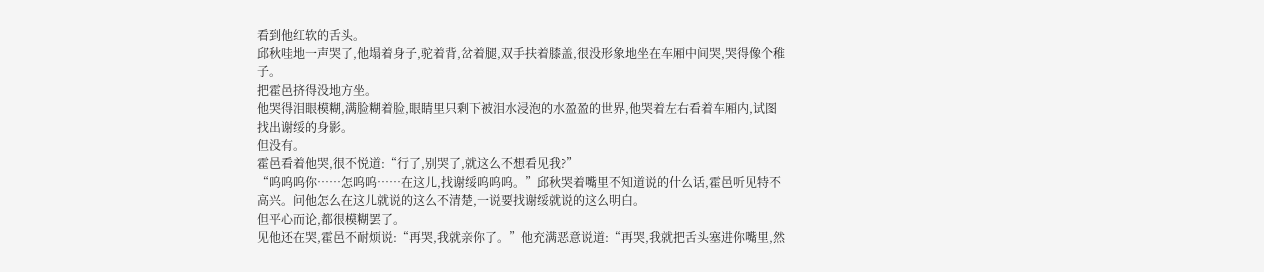看到他红软的舌头。
邱秋哇地一声哭了,他塌着身子,驼着背,岔着腿,双手扶着膝盖,很没形象地坐在车厢中间哭,哭得像个稚子。
把霍邑挤得没地方坐。
他哭得泪眼模糊,满脸糊着脸,眼睛里只剩下被泪水浸泡的水盈盈的世界,他哭着左右看着车厢内,试图找出谢绥的身影。
但没有。
霍邑看着他哭,很不悦道:“行了,别哭了,就这么不想看见我?”
“呜呜呜你……怎呜呜……在这儿,找谢绥呜呜呜。”邱秋哭着嘴里不知道说的什么话,霍邑听见特不高兴。问他怎么在这儿就说的这么不清楚,一说要找谢绥就说的这么明白。
但平心而论,都很模糊罢了。
见他还在哭,霍邑不耐烦说:“再哭,我就亲你了。”他充满恶意说道:“再哭,我就把舌头塞进你嘴里,然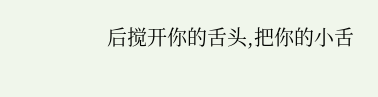后搅开你的舌头,把你的小舌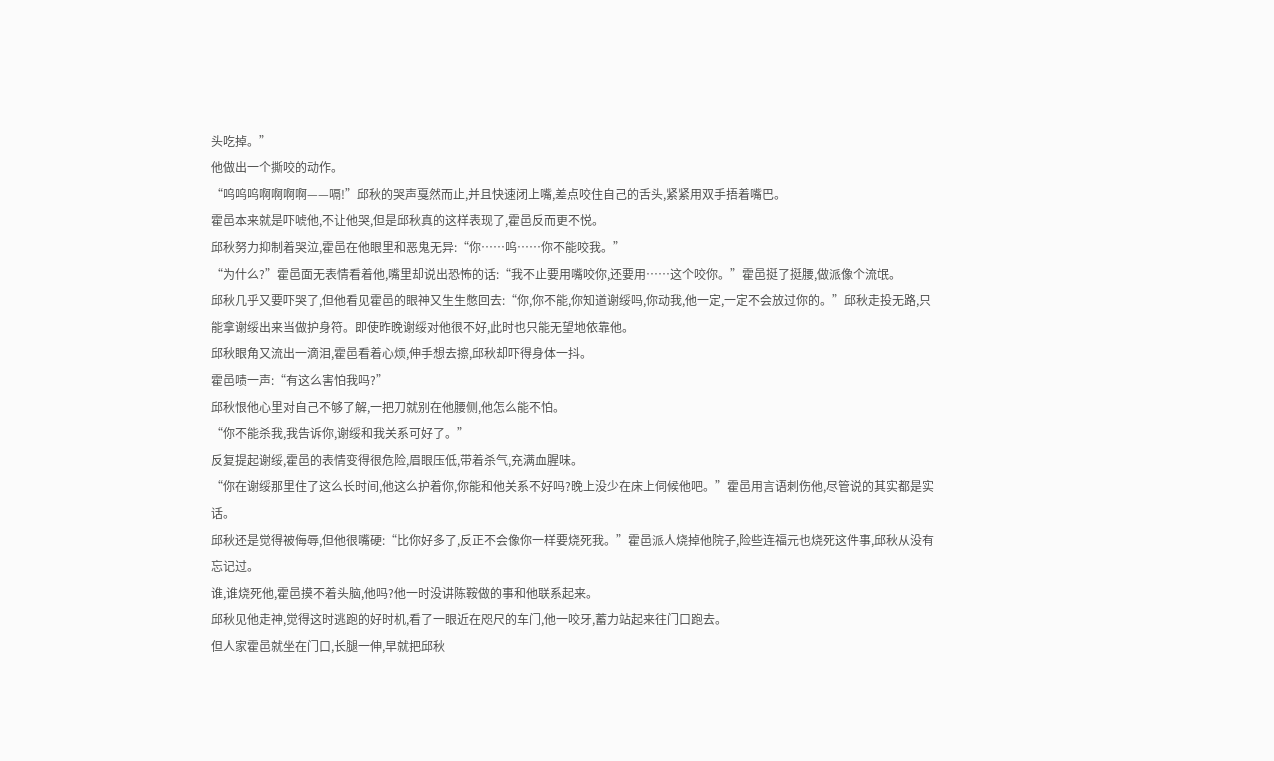头吃掉。”
他做出一个撕咬的动作。
“呜呜呜啊啊啊啊——嗝!”邱秋的哭声戛然而止,并且快速闭上嘴,差点咬住自己的舌头,紧紧用双手捂着嘴巴。
霍邑本来就是吓唬他,不让他哭,但是邱秋真的这样表现了,霍邑反而更不悦。
邱秋努力抑制着哭泣,霍邑在他眼里和恶鬼无异:“你……呜……你不能咬我。”
“为什么?”霍邑面无表情看着他,嘴里却说出恐怖的话:“我不止要用嘴咬你,还要用……这个咬你。”霍邑挺了挺腰,做派像个流氓。
邱秋几乎又要吓哭了,但他看见霍邑的眼神又生生憋回去:“你,你不能,你知道谢绥吗,你动我,他一定,一定不会放过你的。”邱秋走投无路,只能拿谢绥出来当做护身符。即使昨晚谢绥对他很不好,此时也只能无望地依靠他。
邱秋眼角又流出一滴泪,霍邑看着心烦,伸手想去擦,邱秋却吓得身体一抖。
霍邑啧一声:“有这么害怕我吗?”
邱秋恨他心里对自己不够了解,一把刀就别在他腰侧,他怎么能不怕。
“你不能杀我,我告诉你,谢绥和我关系可好了。”
反复提起谢绥,霍邑的表情变得很危险,眉眼压低,带着杀气,充满血腥味。
“你在谢绥那里住了这么长时间,他这么护着你,你能和他关系不好吗?晚上没少在床上伺候他吧。”霍邑用言语刺伤他,尽管说的其实都是实话。
邱秋还是觉得被侮辱,但他很嘴硬:“比你好多了,反正不会像你一样要烧死我。”霍邑派人烧掉他院子,险些连福元也烧死这件事,邱秋从没有忘记过。
谁,谁烧死他,霍邑摸不着头脑,他吗?他一时没讲陈鞍做的事和他联系起来。
邱秋见他走神,觉得这时逃跑的好时机,看了一眼近在咫尺的车门,他一咬牙,蓄力站起来往门口跑去。
但人家霍邑就坐在门口,长腿一伸,早就把邱秋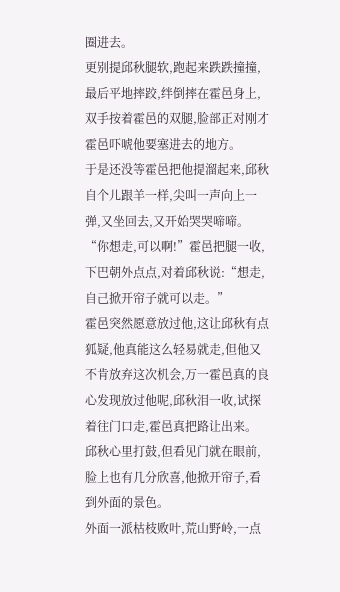圈进去。
更别提邱秋腿软,跑起来跌跌撞撞,最后平地摔跤,绊倒摔在霍邑身上,双手按着霍邑的双腿,脸部正对刚才霍邑吓唬他要塞进去的地方。
于是还没等霍邑把他提溜起来,邱秋自个儿跟羊一样,尖叫一声向上一弹,又坐回去,又开始哭哭啼啼。
“你想走,可以啊!”霍邑把腿一收,下巴朝外点点,对着邱秋说:“想走,自己掀开帘子就可以走。”
霍邑突然愿意放过他,这让邱秋有点狐疑,他真能这么轻易就走,但他又不肯放弃这次机会,万一霍邑真的良心发现放过他呢,邱秋泪一收,试探着往门口走,霍邑真把路让出来。
邱秋心里打鼓,但看见门就在眼前,脸上也有几分欣喜,他掀开帘子,看到外面的景色。
外面一派枯枝败叶,荒山野岭,一点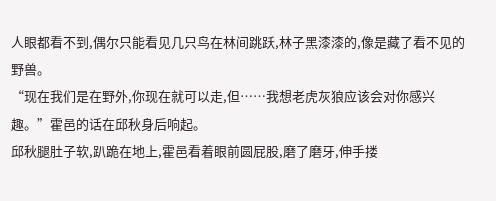人眼都看不到,偶尔只能看见几只鸟在林间跳跃,林子黑漆漆的,像是藏了看不见的野兽。
“现在我们是在野外,你现在就可以走,但……我想老虎灰狼应该会对你感兴趣。”霍邑的话在邱秋身后响起。
邱秋腿肚子软,趴跪在地上,霍邑看着眼前圆屁股,磨了磨牙,伸手搂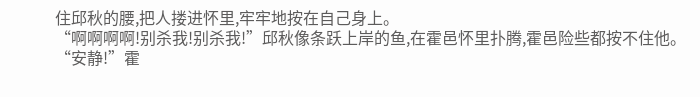住邱秋的腰,把人搂进怀里,牢牢地按在自己身上。
“啊啊啊啊!别杀我!别杀我!”邱秋像条跃上岸的鱼,在霍邑怀里扑腾,霍邑险些都按不住他。
“安静!”霍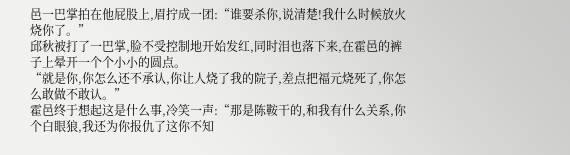邑一巴掌拍在他屁股上,眉拧成一团:“谁要杀你,说清楚!我什么时候放火烧你了。”
邱秋被打了一巴掌,脸不受控制地开始发红,同时泪也落下来,在霍邑的裤子上晕开一个个小小的圆点。
“就是你,你怎么还不承认,你让人烧了我的院子,差点把福元烧死了,你怎么敢做不敢认。”
霍邑终于想起这是什么事,冷笑一声:“那是陈鞍干的,和我有什么关系,你个白眼狼,我还为你报仇了这你不知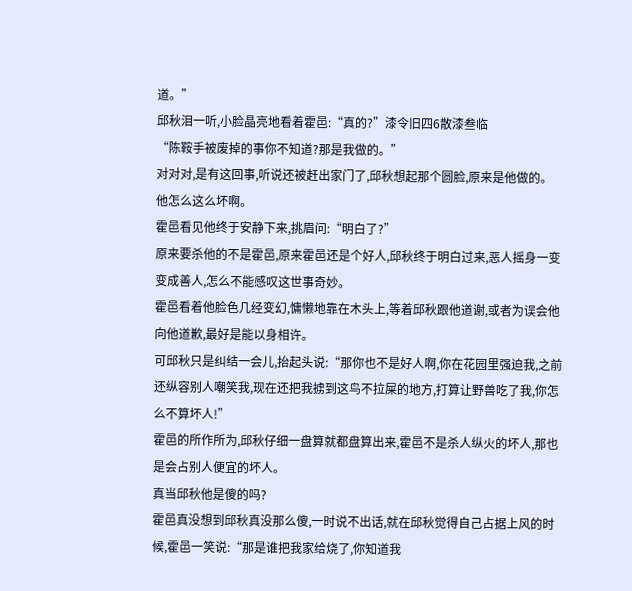道。”
邱秋泪一听,小脸晶亮地看着霍邑:“真的?”漆令旧四6散漆叁临
“陈鞍手被废掉的事你不知道?那是我做的。”
对对对,是有这回事,听说还被赶出家门了,邱秋想起那个圆脸,原来是他做的。
他怎么这么坏啊。
霍邑看见他终于安静下来,挑眉问:“明白了?”
原来要杀他的不是霍邑,原来霍邑还是个好人,邱秋终于明白过来,恶人摇身一变变成善人,怎么不能感叹这世事奇妙。
霍邑看着他脸色几经变幻,慵懒地靠在木头上,等着邱秋跟他道谢,或者为误会他向他道歉,最好是能以身相许。
可邱秋只是纠结一会儿,抬起头说:“那你也不是好人啊,你在花园里强迫我,之前还纵容别人嘲笑我,现在还把我掳到这鸟不拉屎的地方,打算让野兽吃了我,你怎么不算坏人!”
霍邑的所作所为,邱秋仔细一盘算就都盘算出来,霍邑不是杀人纵火的坏人,那也是会占别人便宜的坏人。
真当邱秋他是傻的吗?
霍邑真没想到邱秋真没那么傻,一时说不出话,就在邱秋觉得自己占据上风的时候,霍邑一笑说:“那是谁把我家给烧了,你知道我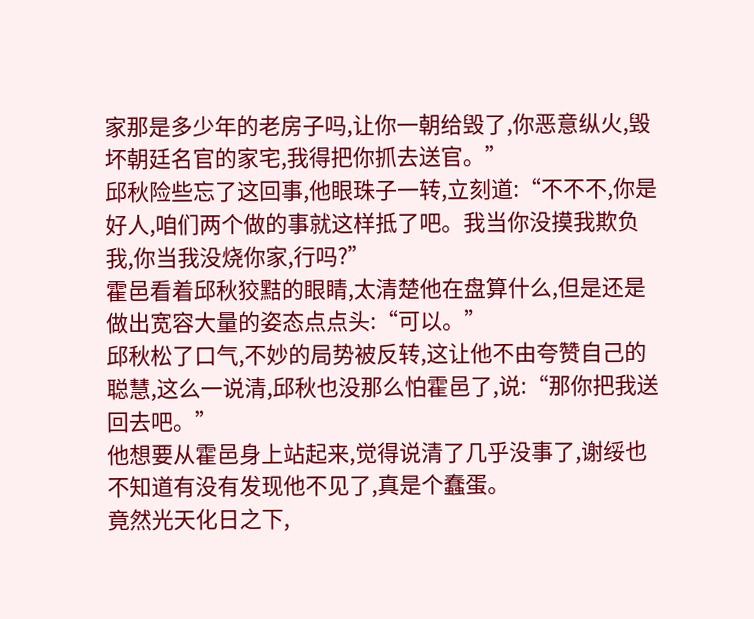家那是多少年的老房子吗,让你一朝给毁了,你恶意纵火,毁坏朝廷名官的家宅,我得把你抓去送官。”
邱秋险些忘了这回事,他眼珠子一转,立刻道:“不不不,你是好人,咱们两个做的事就这样抵了吧。我当你没摸我欺负我,你当我没烧你家,行吗?”
霍邑看着邱秋狡黠的眼睛,太清楚他在盘算什么,但是还是做出宽容大量的姿态点点头:“可以。”
邱秋松了口气,不妙的局势被反转,这让他不由夸赞自己的聪慧,这么一说清,邱秋也没那么怕霍邑了,说:“那你把我送回去吧。”
他想要从霍邑身上站起来,觉得说清了几乎没事了,谢绥也不知道有没有发现他不见了,真是个蠢蛋。
竟然光天化日之下,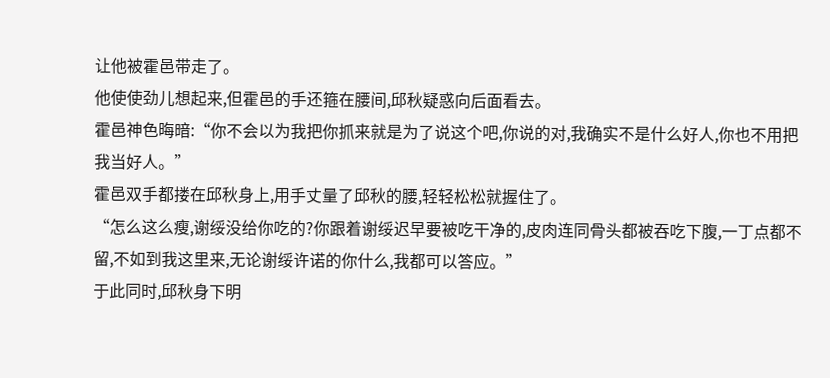让他被霍邑带走了。
他使使劲儿想起来,但霍邑的手还箍在腰间,邱秋疑惑向后面看去。
霍邑神色晦暗:“你不会以为我把你抓来就是为了说这个吧,你说的对,我确实不是什么好人,你也不用把我当好人。”
霍邑双手都搂在邱秋身上,用手丈量了邱秋的腰,轻轻松松就握住了。
“怎么这么瘦,谢绥没给你吃的?你跟着谢绥迟早要被吃干净的,皮肉连同骨头都被吞吃下腹,一丁点都不留,不如到我这里来,无论谢绥许诺的你什么,我都可以答应。”
于此同时,邱秋身下明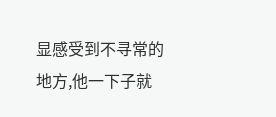显感受到不寻常的地方,他一下子就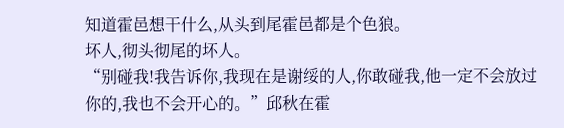知道霍邑想干什么,从头到尾霍邑都是个色狼。
坏人,彻头彻尾的坏人。
“别碰我!我告诉你,我现在是谢绥的人,你敢碰我,他一定不会放过你的,我也不会开心的。”邱秋在霍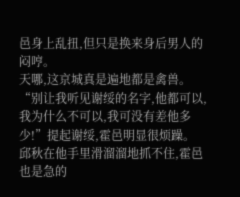邑身上乱扭,但只是换来身后男人的闷哼。
天哪,这京城真是遍地都是禽兽。
“别让我听见谢绥的名字,他都可以,我为什么不可以,我可没有差他多少!”提起谢绥,霍邑明显很烦躁。
邱秋在他手里滑溜溜地抓不住,霍邑也是急的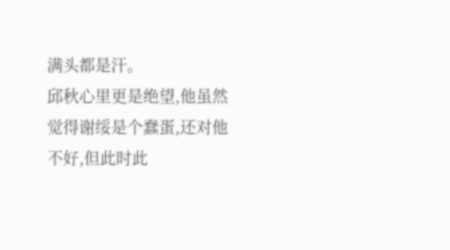满头都是汗。
邱秋心里更是绝望,他虽然觉得谢绥是个蠢蛋,还对他不好,但此时此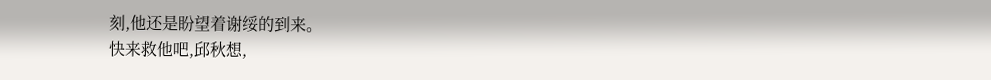刻,他还是盼望着谢绥的到来。
快来救他吧,邱秋想,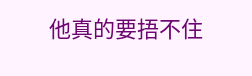他真的要捂不住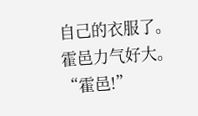自己的衣服了。
霍邑力气好大。
“霍邑!”